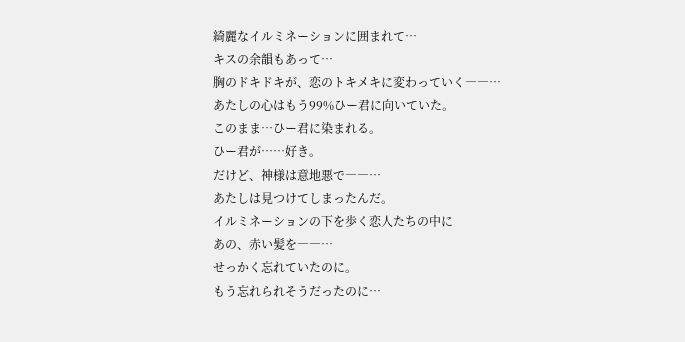綺麗なイルミネーションに囲まれて…
キスの余韻もあって…
胸のドキドキが、恋のトキメキに変わっていく――…
あたしの心はもう99%ひー君に向いていた。
このまま…ひー君に染まれる。
ひー君が……好き。
だけど、神様は意地悪で――…
あたしは見つけてしまったんだ。
イルミネーションの下を歩く恋人たちの中に
あの、赤い髪を――…
せっかく忘れていたのに。
もう忘れられそうだったのに…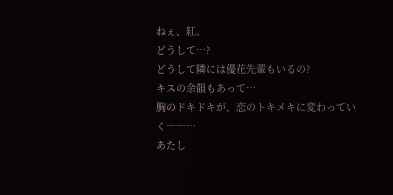ねぇ、紅。
どうして…?
どうして隣には優花先輩もいるの?
キスの余韻もあって…
胸のドキドキが、恋のトキメキに変わっていく――…
あたし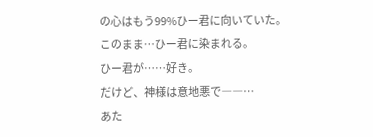の心はもう99%ひー君に向いていた。
このまま…ひー君に染まれる。
ひー君が……好き。
だけど、神様は意地悪で――…
あた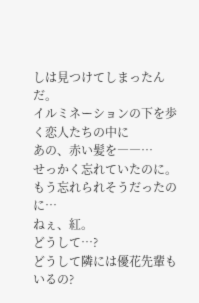しは見つけてしまったんだ。
イルミネーションの下を歩く恋人たちの中に
あの、赤い髪を――…
せっかく忘れていたのに。
もう忘れられそうだったのに…
ねぇ、紅。
どうして…?
どうして隣には優花先輩もいるの?